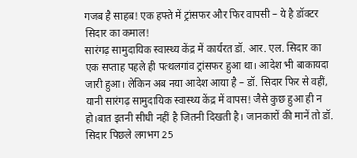गजब है साहब! एक हफ्ते में ट्रांसफर और फिर वापसी – ये है डॉक्टर सिदार का कमाल!
सारंगढ़ सामुदायिक स्वास्थ्य केंद्र में कार्यरत डॉ. आर. एल. सिदार का एक सप्ताह पहले ही पत्थलगांव ट्रांसफर हुआ था। आदेश भी बाकायदा जारी हुआ। लेकिन अब नया आदेश आया है – डॉ. सिदार फिर से वहीं, यानी सारंगढ़ सामुदायिक स्वास्थ्य केंद्र में वापस! जैसे कुछ हुआ ही न हो।बात इतनी सीधी नहीं है जितनी दिखती है। जानकारों की मानें तो डॉ. सिदार पिछले लगभग 25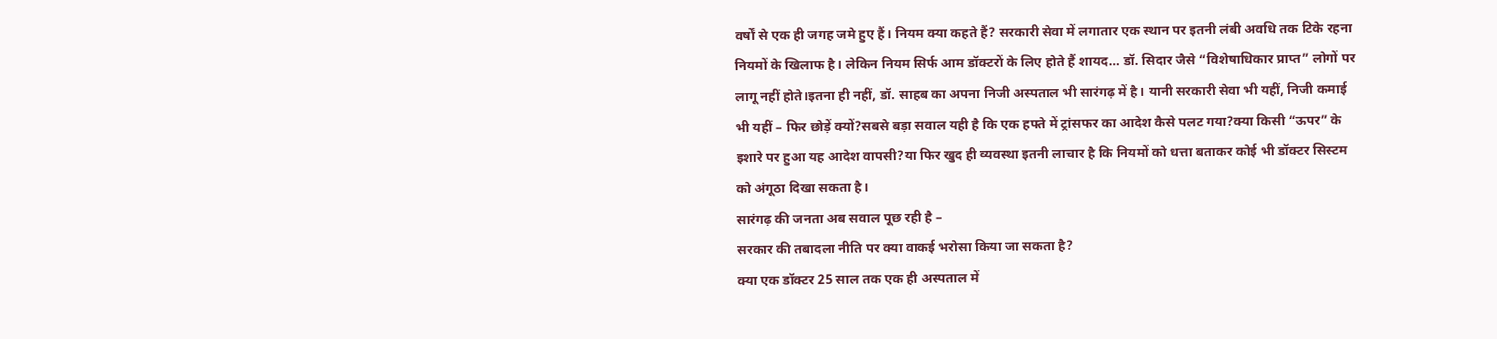वर्षों से एक ही जगह जमे हुए हैं। नियम क्या कहते हैं? सरकारी सेवा में लगातार एक स्थान पर इतनी लंबी अवधि तक टिके रहना नियमों के खिलाफ है। लेकिन नियम सिर्फ आम डॉक्टरों के लिए होते हैं शायद… डॉ. सिदार जैसे “विशेषाधिकार प्राप्त” लोगों पर लागू नहीं होते।इतना ही नहीं, डॉ. साहब का अपना निजी अस्पताल भी सारंगढ़ में है। यानी सरकारी सेवा भी यहीं, निजी कमाई भी यहीं – फिर छोड़ें क्यों?सबसे बड़ा सवाल यही है कि एक हफ्ते में ट्रांसफर का आदेश कैसे पलट गया?क्या किसी “ऊपर” के इशारे पर हुआ यह आदेश वापसी?या फिर खुद ही व्यवस्था इतनी लाचार है कि नियमों को धत्ता बताकर कोई भी डॉक्टर सिस्टम को अंगूठा दिखा सकता है।
सारंगढ़ की जनता अब सवाल पूछ रही है –
सरकार की तबादला नीति पर क्या वाकई भरोसा किया जा सकता है?
क्या एक डॉक्टर 25 साल तक एक ही अस्पताल में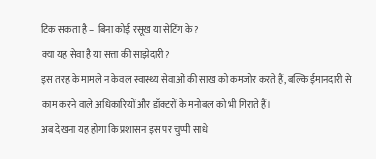टिक सकता है – बिना कोई रसूख या सेटिंग के?
क्या यह सेवा है या सत्ता की साझेदारी?
इस तरह के मामले न केवल स्वास्थ्य सेवाओं की साख को कमजोर करते हैं, बल्कि ईमानदारी से काम करने वाले अधिकारियों और डॉक्टरों के मनोबल को भी गिराते हैं।
अब देखना यह होगा कि प्रशासन इस पर चुप्पी साधे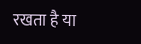रखता है या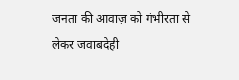जनता की आवाज़ को गंभीरता से लेकर जवाबदेही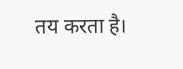तय करता है।